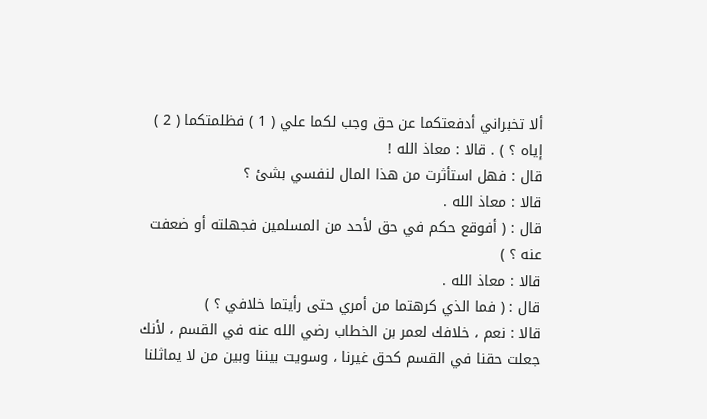ألا تخبراني أدفعتكما عن حق وجب لكما علي ( 1 ) فظلمتكما ( 2 )
إياه ؟ ) . قالا : معاذ الله !
قال : فهل استأثرت من هذا المال لنفسي بشئ ؟
قالا : معاذ الله .
قال : ( أفوقع حكم في حق لأحد من المسلمين فجهلته أو ضعفت
عنه ؟ )
قالا : معاذ الله .
قال : ( فما الذي كرهتما من أمري حتى رأيتما خلافي ؟ )
قالا : نعم ، خلافك لعمر بن الخطاب رضي الله عنه في القسم ، لأنك
جعلت حقنا في القسم كحق غيرنا ، وسويت بيننا وبين من لا يماثلنا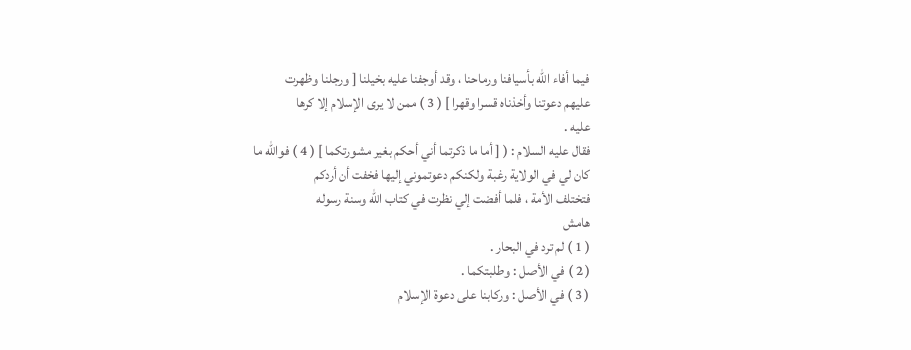فيما أفاء الله بأسيافنا ورماحنا ، وقد أوجفنا عليه بخيلنا [ ورجلنا وظهرت
عليهم دعوتنا وأخذناه قسرا وقهرا ] ( 3 ) ممن لا يرى الإسلام إلا كرها
عليه .
فقال عليه السلام : ( [ أما ما ذكرتما أني أحكم بغير مشورتكما ] ( 4 ) فوالله ما
كان لي في الولاية رغبة ولكنكم دعوتموني إليها فخفت أن أردكم
فتختلف الأمة ، فلما أفضت إلي نظرت في كتاب الله وسنة رسوله
هامش
( 1 ) لم ترد في البحار .
( 2 ) في الأصل : وطلبتكما .
( 3 ) في الأصل : وركابنا على دعوة الإسلام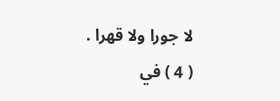لا جورا ولا قهرا .
( 4 ) في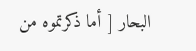البحار [ أما ذكرتموه من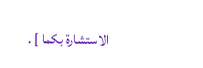الاستشارة بكما ] .